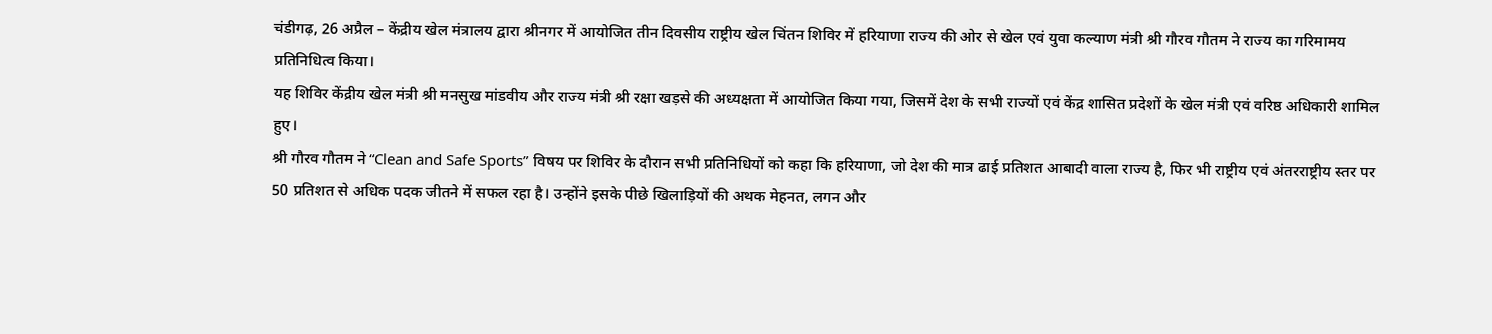चंडीगढ़, 26 अप्रैल – केंद्रीय खेल मंत्रालय द्वारा श्रीनगर में आयोजित तीन दिवसीय राष्ट्रीय खेल चिंतन शिविर में हरियाणा राज्य की ओर से खेल एवं युवा कल्याण मंत्री श्री गौरव गौतम ने राज्य का गरिमामय प्रतिनिधित्व किया।
यह शिविर केंद्रीय खेल मंत्री श्री मनसुख मांडवीय और राज्य मंत्री श्री रक्षा खड़से की अध्यक्षता में आयोजित किया गया, जिसमें देश के सभी राज्यों एवं केंद्र शासित प्रदेशों के खेल मंत्री एवं वरिष्ठ अधिकारी शामिल हुए।
श्री गौरव गौतम ने “Clean and Safe Sports” विषय पर शिविर के दौरान सभी प्रतिनिधियों को कहा कि हरियाणा, जो देश की मात्र ढाई प्रतिशत आबादी वाला राज्य है, फिर भी राष्ट्रीय एवं अंतरराष्ट्रीय स्तर पर 50 प्रतिशत से अधिक पदक जीतने में सफल रहा है। उन्होंने इसके पीछे खिलाड़ियों की अथक मेहनत, लगन और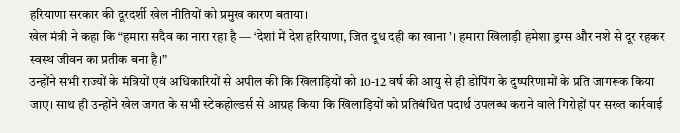हरियाणा सरकार की दूरदर्शी खेल नीतियों को प्रमुख कारण बताया।
खेल मंत्री ने कहा कि “हमारा सदैव का नारा रहा है — ‘देशां में देश हरियाणा, जित दूध दही का खाना’। हमारा खिलाड़ी हमेशा ड्रग्स और नशे से दूर रहकर स्वस्थ जीवन का प्रतीक बना है।”
उन्होंने सभी राज्यों के मंत्रियों एवं अधिकारियों से अपील की कि खिलाड़ियों को 10-12 वर्ष की आयु से ही डोपिंग के दुष्परिणामों के प्रति जागरूक किया जाए। साथ ही उन्होंने खेल जगत के सभी स्टेकहोल्डर्स से आग्रह किया कि खिलाड़ियों को प्रतिबंधित पदार्थ उपलब्ध कराने वाले गिरोहों पर सख्त कार्रवाई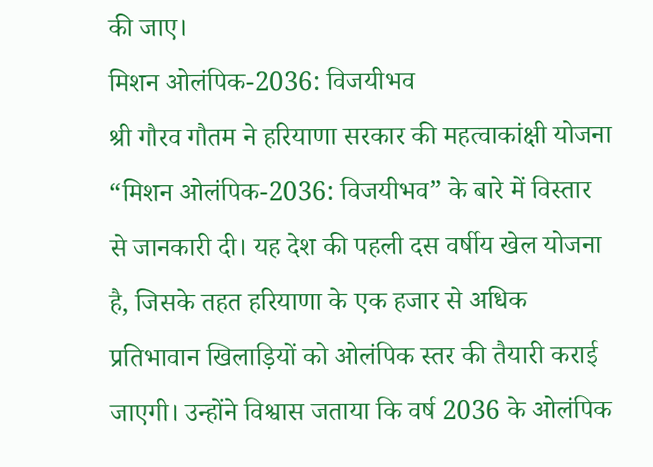की जाए।
मिशन ओलंपिक-2036: विजयीभव
श्री गौरव गौतम ने हरियाणा सरकार की महत्वाकांक्षी योजना “मिशन ओलंपिक-2036: विजयीभव” के बारे में विस्तार से जानकारी दी। यह देश की पहली दस वर्षीय खेल योजना है, जिसके तहत हरियाणा के एक हजार से अधिक प्रतिभावान खिलाड़ियों को ओलंपिक स्तर की तैयारी कराई जाएगी। उन्होंने विश्वास जताया कि वर्ष 2036 के ओलंपिक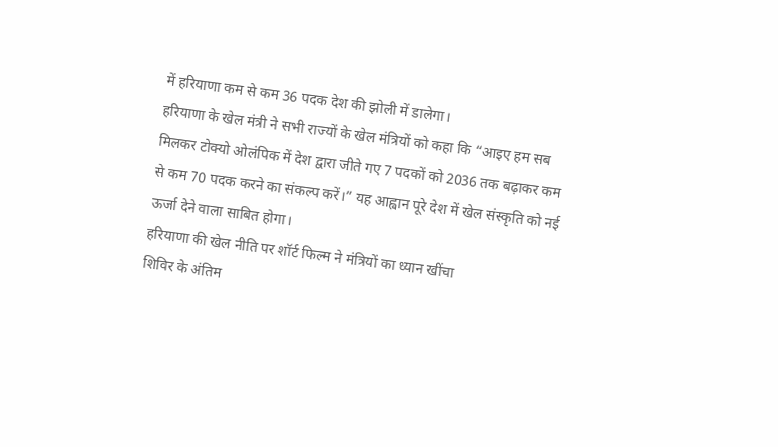में हरियाणा कम से कम 36 पदक देश की झोली में डालेगा।
हरियाणा के खेल मंत्री ने सभी राज्यों के खेल मंत्रियों को कहा कि “आइए हम सब मिलकर टोक्यो ओलंपिक में देश द्वारा जीते गए 7 पदकों को 2036 तक बढ़ाकर कम से कम 70 पदक करने का संकल्प करें।” यह आह्वान पूरे देश में खेल संस्कृति को नई ऊर्जा देने वाला साबित होगा।
हरियाणा की खेल नीति पर शॉर्ट फिल्म ने मंत्रियों का ध्यान खींचा
शिविर के अंतिम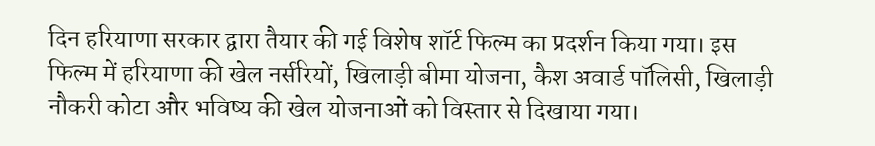दिन हरियाणा सरकार द्वारा तैयार की गई विशेष शॉर्ट फिल्म का प्रदर्शन किया गया। इस फिल्म में हरियाणा की खेल नर्सरियों, खिलाड़ी बीमा योजना, कैश अवार्ड पॉलिसी, खिलाड़ी नौकरी कोटा और भविष्य की खेल योजनाओं को विस्तार से दिखाया गया।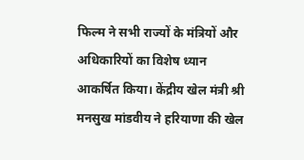फिल्म ने सभी राज्यों के मंत्रियों और अधिकारियों का विशेष ध्यान आकर्षित किया। केंद्रीय खेल मंत्री श्री मनसुख मांडवीय ने हरियाणा की खेल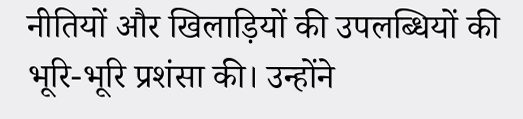नीतियों और खिलाड़ियों की उपलब्धियों की भूरि-भूरि प्रशंसा की। उन्होंने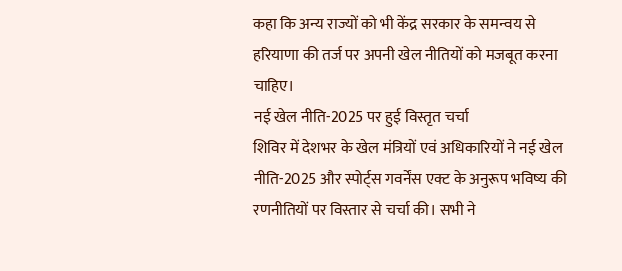कहा कि अन्य राज्यों को भी केंद्र सरकार के समन्वय से हरियाणा की तर्ज पर अपनी खेल नीतियों को मजबूत करना चाहिए।
नई खेल नीति-2025 पर हुई विस्तृत चर्चा
शिविर में देशभर के खेल मंत्रियों एवं अधिकारियों ने नई खेल नीति-2025 और स्पोर्ट्स गवर्नेंस एक्ट के अनुरूप भविष्य की रणनीतियों पर विस्तार से चर्चा की। सभी ने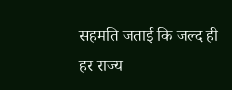सहमति जताई कि जल्द ही हर राज्य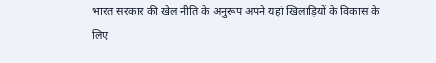भारत सरकार की खेल नीति के अनुरूप अपने यहां खिलाड़ियों के विकास के लिए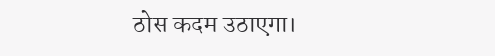ठोस कदम उठाएगा।